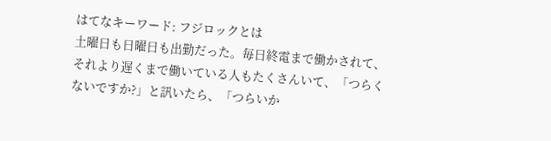はてなキーワード: フジロックとは
土曜日も日曜日も出勤だった。毎日終電まで働かされて、それより遅くまで働いている人もたくさんいて、「つらくないですか?」と訊いたら、「つらいか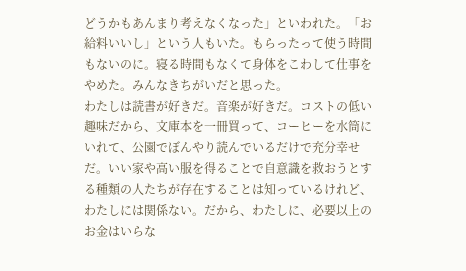どうかもあんまり考えなくなった」といわれた。「お給料いいし」という人もいた。もらったって使う時間もないのに。寝る時間もなくて身体をこわして仕事をやめた。みんなきちがいだと思った。
わたしは読書が好きだ。音楽が好きだ。コストの低い趣味だから、文庫本を一冊買って、コーヒーを水筒にいれて、公園でぼんやり読んでいるだけで充分幸せだ。いい家や高い服を得ることで自意識を救おうとする種類の人たちが存在することは知っているけれど、わたしには関係ない。だから、わたしに、必要以上のお金はいらな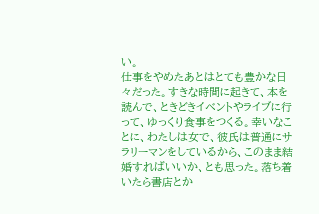い。
仕事をやめたあとはとても豊かな日々だった。すきな時間に起きて、本を読んで、ときどきイベントやライブに行って、ゆっくり食事をつくる。幸いなことに、わたしは女で、彼氏は普通にサラリーマンをしているから、このまま結婚すればいいか、とも思った。落ち着いたら書店とか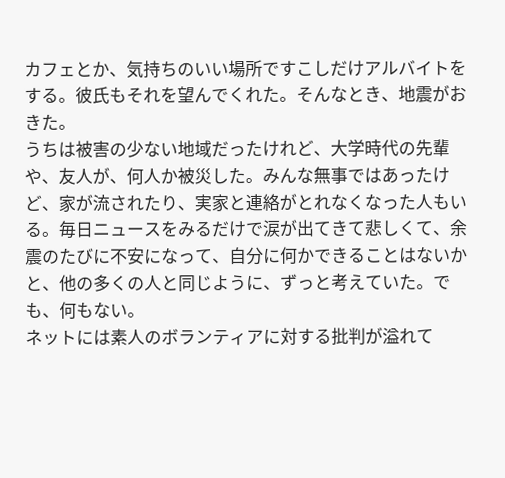カフェとか、気持ちのいい場所ですこしだけアルバイトをする。彼氏もそれを望んでくれた。そんなとき、地震がおきた。
うちは被害の少ない地域だったけれど、大学時代の先輩や、友人が、何人か被災した。みんな無事ではあったけど、家が流されたり、実家と連絡がとれなくなった人もいる。毎日ニュースをみるだけで涙が出てきて悲しくて、余震のたびに不安になって、自分に何かできることはないかと、他の多くの人と同じように、ずっと考えていた。でも、何もない。
ネットには素人のボランティアに対する批判が溢れて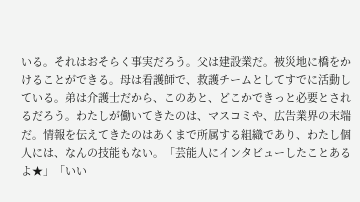いる。それはおそらく事実だろう。父は建設業だ。被災地に橋をかけることができる。母は看護師で、救護チームとしてすでに活動している。弟は介護士だから、このあと、どこかできっと必要とされるだろう。わたしが働いてきたのは、マスコミや、広告業界の末端だ。情報を伝えてきたのはあくまで所属する組織であり、わたし個人には、なんの技能もない。「芸能人にインタビューしたことあるよ★」「いい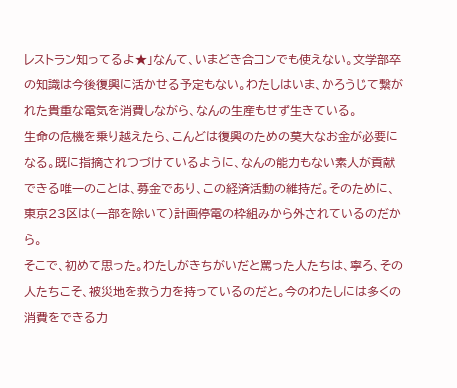レストラン知ってるよ★」なんて、いまどき合コンでも使えない。文学部卒の知識は今後復興に活かせる予定もない。わたしはいま、かろうじて繋がれた貴重な電気を消費しながら、なんの生産もせず生きている。
生命の危機を乗り越えたら、こんどは復興のための莫大なお金が必要になる。既に指摘されつづけているように、なんの能力もない素人が貢献できる唯一のことは、募金であり、この経済活動の維持だ。そのために、東京23区は(一部を除いて)計画停電の枠組みから外されているのだから。
そこで、初めて思った。わたしがきちがいだと罵った人たちは、寧ろ、その人たちこそ、被災地を救う力を持っているのだと。今のわたしには多くの消費をできる力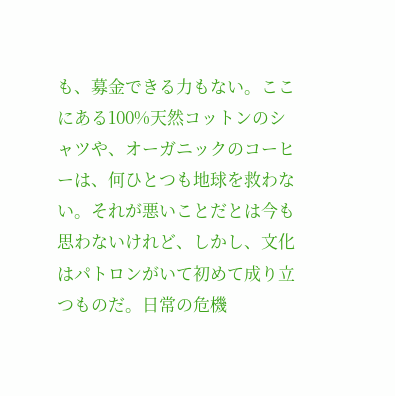も、募金できる力もない。ここにある100%天然コットンのシャツや、オーガニックのコーヒーは、何ひとつも地球を救わない。それが悪いことだとは今も思わないけれど、しかし、文化はパトロンがいて初めて成り立つものだ。日常の危機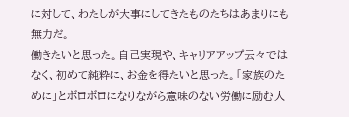に対して、わたしが大事にしてきたものたちはあまりにも無力だ。
働きたいと思った。自己実現や、キャリアアップ云々ではなく、初めて純粋に、お金を得たいと思った。「家族のために」とボロボロになりながら意味のない労働に励む人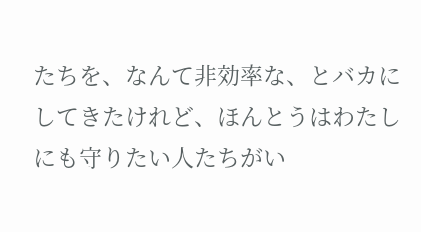たちを、なんて非効率な、とバカにしてきたけれど、ほんとうはわたしにも守りたい人たちがい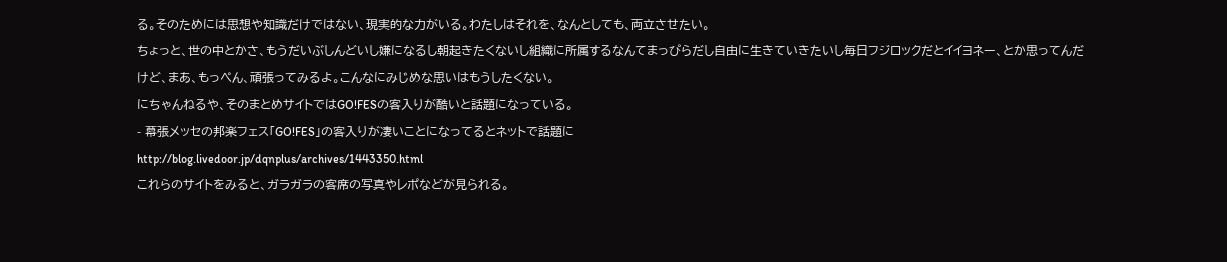る。そのためには思想や知識だけではない、現実的な力がいる。わたしはそれを、なんとしても、両立させたい。
ちょっと、世の中とかさ、もうだいぶしんどいし嫌になるし朝起きたくないし組織に所属するなんてまっぴらだし自由に生きていきたいし毎日フジロックだとイイヨネー、とか思ってんだけど、まあ、もっぺん、頑張ってみるよ。こんなにみじめな思いはもうしたくない。
にちゃんねるや、そのまとめサイトではGO!FESの客入りが酷いと話題になっている。
- 幕張メッセの邦楽フェス「GO!FES」の客入りが凄いことになってるとネットで話題に
http://blog.livedoor.jp/dqnplus/archives/1443350.html
これらのサイトをみると、ガラガラの客席の写真やレポなどが見られる。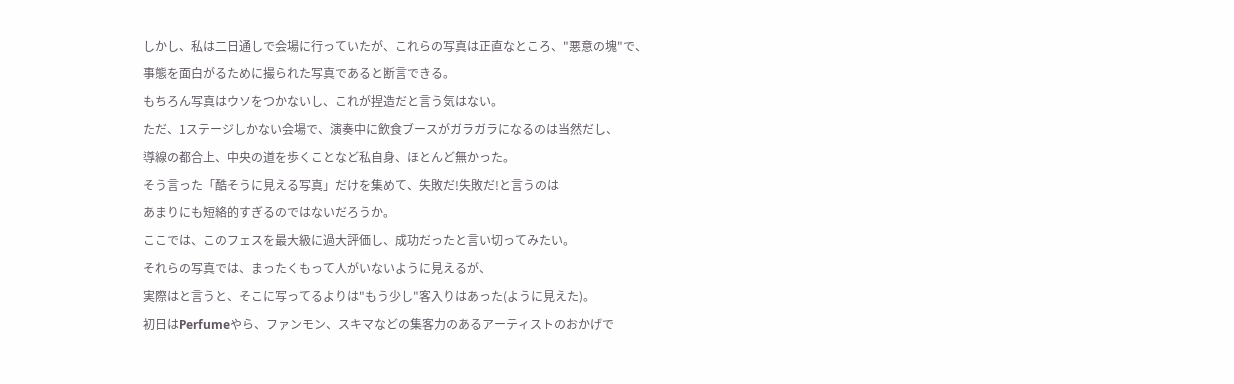しかし、私は二日通しで会場に行っていたが、これらの写真は正直なところ、"悪意の塊"で、
事態を面白がるために撮られた写真であると断言できる。
もちろん写真はウソをつかないし、これが捏造だと言う気はない。
ただ、1ステージしかない会場で、演奏中に飲食ブースがガラガラになるのは当然だし、
導線の都合上、中央の道を歩くことなど私自身、ほとんど無かった。
そう言った「酷そうに見える写真」だけを集めて、失敗だ!失敗だ!と言うのは
あまりにも短絡的すぎるのではないだろうか。
ここでは、このフェスを最大級に過大評価し、成功だったと言い切ってみたい。
それらの写真では、まったくもって人がいないように見えるが、
実際はと言うと、そこに写ってるよりは"もう少し"客入りはあった(ように見えた)。
初日はPerfumeやら、ファンモン、スキマなどの集客力のあるアーティストのおかげで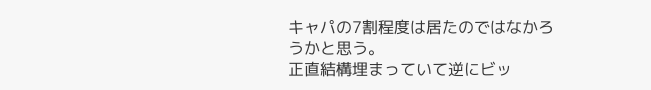キャパの7割程度は居たのではなかろうかと思う。
正直結構埋まっていて逆にビッ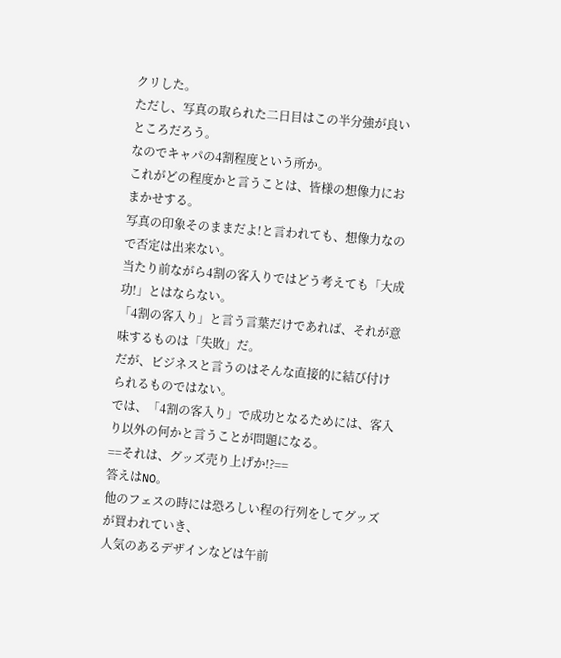クリした。
ただし、写真の取られた二日目はこの半分強が良いところだろう。
なのでキャパの4割程度という所か。
これがどの程度かと言うことは、皆様の想像力におまかせする。
写真の印象そのままだよ!と言われても、想像力なので否定は出来ない。
当たり前ながら4割の客入りではどう考えても「大成功!」とはならない。
「4割の客入り」と言う言葉だけであれば、それが意味するものは「失敗」だ。
だが、ビジネスと言うのはそんな直接的に結び付けられるものではない。
では、「4割の客入り」で成功となるためには、客入り以外の何かと言うことが問題になる。
==それは、グッズ売り上げか!?==
答えはNO。
他のフェスの時には恐ろしい程の行列をしてグッズが買われていき、
人気のあるデザインなどは午前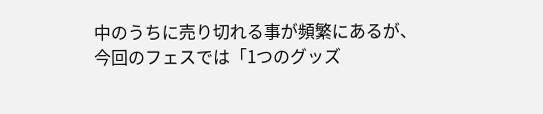中のうちに売り切れる事が頻繁にあるが、
今回のフェスでは「1つのグッズ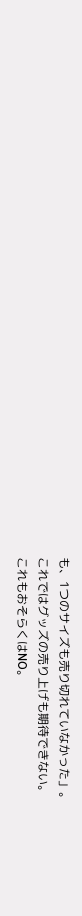も、1つのサイズも売り切れていなかった」。
これではグッズの売り上げも期待できない。
これもおそらくはNO。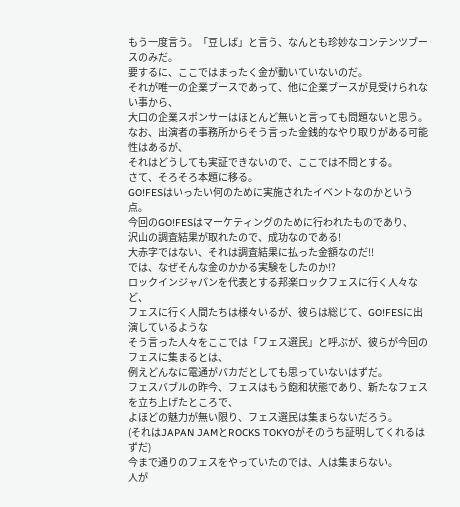もう一度言う。「豆しば」と言う、なんとも珍妙なコンテンツブースのみだ。
要するに、ここではまったく金が動いていないのだ。
それが唯一の企業ブースであって、他に企業ブースが見受けられない事から、
大口の企業スポンサーはほとんど無いと言っても問題ないと思う。
なお、出演者の事務所からそう言った金銭的なやり取りがある可能性はあるが、
それはどうしても実証できないので、ここでは不問とする。
さて、そろそろ本題に移る。
GO!FESはいったい何のために実施されたイベントなのかという点。
今回のGO!FESはマーケティングのために行われたものであり、
沢山の調査結果が取れたので、成功なのである!
大赤字ではない、それは調査結果に払った金額なのだ!!
では、なぜそんな金のかかる実験をしたのか!?
ロックインジャパンを代表とする邦楽ロックフェスに行く人々など、
フェスに行く人間たちは様々いるが、彼らは総じて、GO!FESに出演しているような
そう言った人々をここでは「フェス選民」と呼ぶが、彼らが今回のフェスに集まるとは、
例えどんなに電通がバカだとしても思っていないはずだ。
フェスバブルの昨今、フェスはもう飽和状態であり、新たなフェスを立ち上げたところで、
よほどの魅力が無い限り、フェス選民は集まらないだろう。
(それはJAPAN JAMとROCKS TOKYOがそのうち証明してくれるはずだ)
今まで通りのフェスをやっていたのでは、人は集まらない。
人が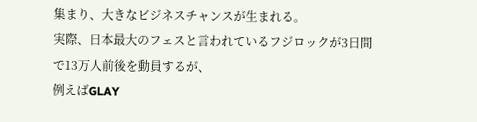集まり、大きなビジネスチャンスが生まれる。
実際、日本最大のフェスと言われているフジロックが3日間で13万人前後を動員するが、
例えばGLAY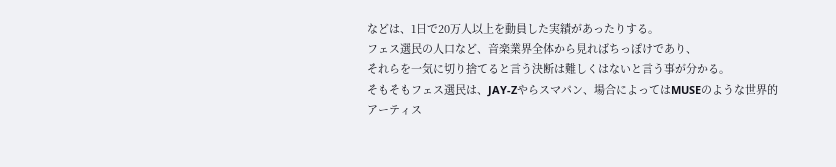などは、1日で20万人以上を動員した実績があったりする。
フェス選民の人口など、音楽業界全体から見ればちっぽけであり、
それらを一気に切り捨てると言う決断は難しくはないと言う事が分かる。
そもそもフェス選民は、JAY-Zやらスマパン、場合によってはMUSEのような世界的アーティス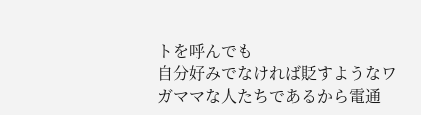トを呼んでも
自分好みでなければ貶すようなワガママな人たちであるから電通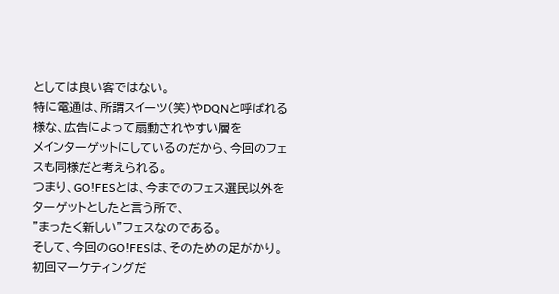としては良い客ではない。
特に電通は、所謂スイーツ(笑)やDQNと呼ばれる様な、広告によって扇動されやすい層を
メインターゲットにしているのだから、今回のフェスも同様だと考えられる。
つまり、GO!FESとは、今までのフェス選民以外をターゲットとしたと言う所で、
"まったく新しい"フェスなのである。
そして、今回のGO!FESは、そのための足がかり。
初回マーケティングだ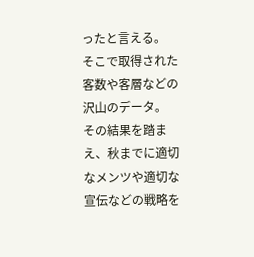ったと言える。
そこで取得された客数や客層などの沢山のデータ。
その結果を踏まえ、秋までに適切なメンツや適切な宣伝などの戦略を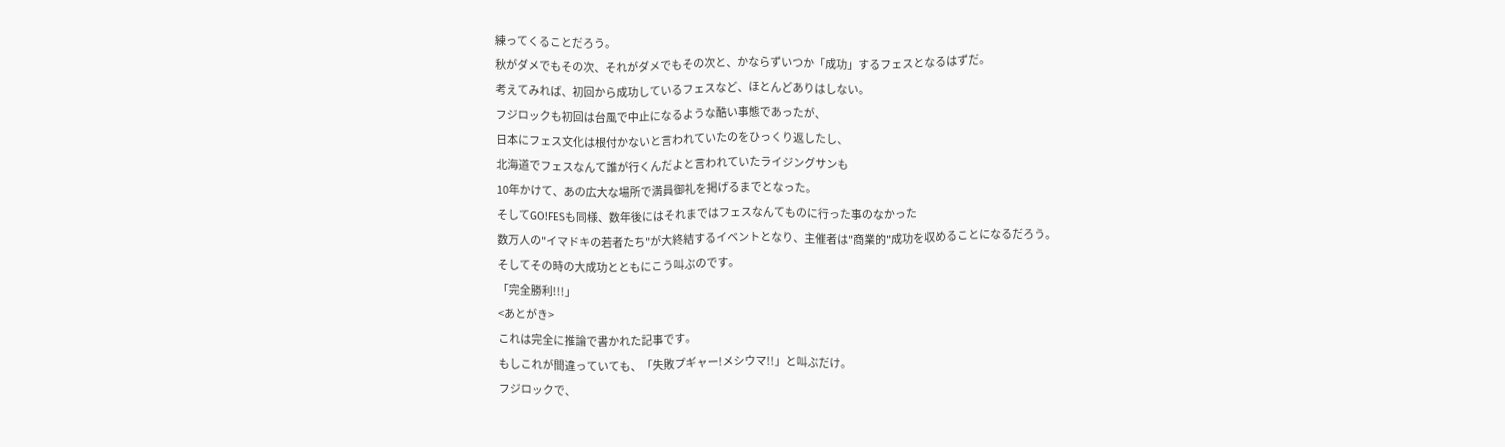練ってくることだろう。
秋がダメでもその次、それがダメでもその次と、かならずいつか「成功」するフェスとなるはずだ。
考えてみれば、初回から成功しているフェスなど、ほとんどありはしない。
フジロックも初回は台風で中止になるような酷い事態であったが、
日本にフェス文化は根付かないと言われていたのをひっくり返したし、
北海道でフェスなんて誰が行くんだよと言われていたライジングサンも
10年かけて、あの広大な場所で満員御礼を掲げるまでとなった。
そしてGO!FESも同様、数年後にはそれまではフェスなんてものに行った事のなかった
数万人の"イマドキの若者たち"が大終結するイベントとなり、主催者は"商業的"成功を収めることになるだろう。
そしてその時の大成功とともにこう叫ぶのです。
「完全勝利!!!」
<あとがき>
これは完全に推論で書かれた記事です。
もしこれが間違っていても、「失敗プギャー!メシウマ!!」と叫ぶだけ。
フジロックで、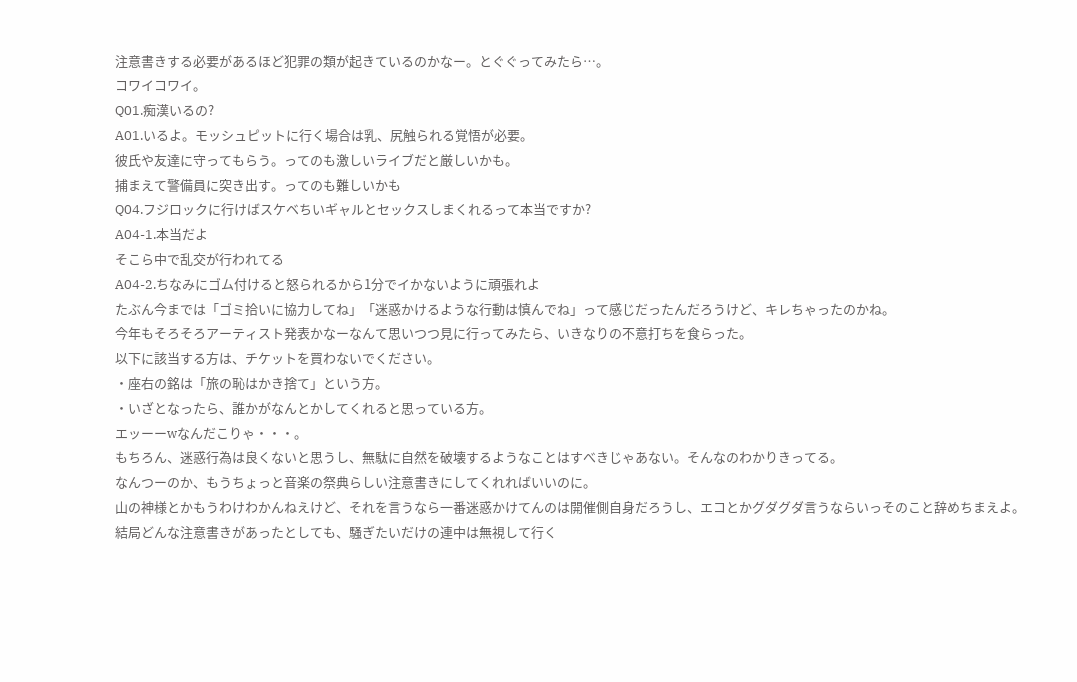注意書きする必要があるほど犯罪の類が起きているのかなー。とぐぐってみたら…。
コワイコワイ。
Q01.痴漢いるの?
A01.いるよ。モッシュピットに行く場合は乳、尻触られる覚悟が必要。
彼氏や友達に守ってもらう。ってのも激しいライブだと厳しいかも。
捕まえて警備員に突き出す。ってのも難しいかも
Q04.フジロックに行けばスケベちいギャルとセックスしまくれるって本当ですか?
A04-1.本当だよ
そこら中で乱交が行われてる
A04-2.ちなみにゴム付けると怒られるから1分でイかないように頑張れよ
たぶん今までは「ゴミ拾いに協力してね」「迷惑かけるような行動は慎んでね」って感じだったんだろうけど、キレちゃったのかね。
今年もそろそろアーティスト発表かなーなんて思いつつ見に行ってみたら、いきなりの不意打ちを食らった。
以下に該当する方は、チケットを買わないでください。
・座右の銘は「旅の恥はかき捨て」という方。
・いざとなったら、誰かがなんとかしてくれると思っている方。
エッーーwなんだこりゃ・・・。
もちろん、迷惑行為は良くないと思うし、無駄に自然を破壊するようなことはすべきじゃあない。そんなのわかりきってる。
なんつーのか、もうちょっと音楽の祭典らしい注意書きにしてくれればいいのに。
山の神様とかもうわけわかんねえけど、それを言うなら一番迷惑かけてんのは開催側自身だろうし、エコとかグダグダ言うならいっそのこと辞めちまえよ。
結局どんな注意書きがあったとしても、騒ぎたいだけの連中は無視して行く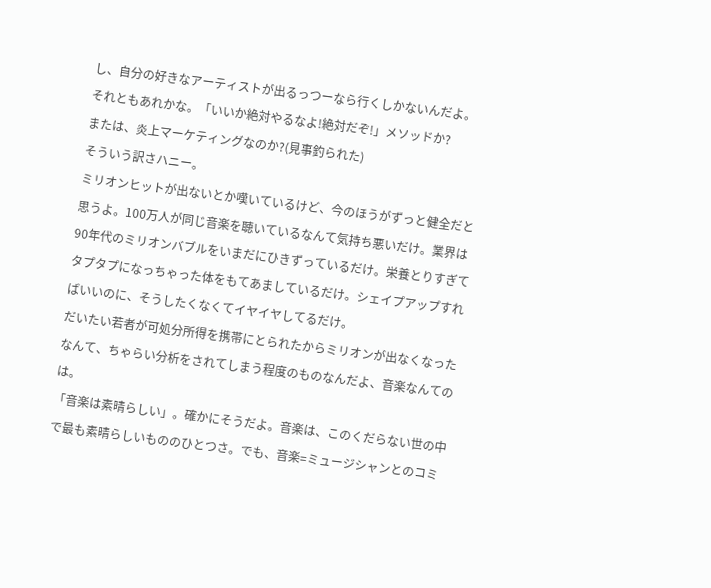し、自分の好きなアーティストが出るっつーなら行くしかないんだよ。
それともあれかな。「いいか絶対やるなよ!絶対だぞ!」メソッドか?
または、炎上マーケティングなのか?(見事釣られた)
そういう訳さハニー。
ミリオンヒットが出ないとか嘆いているけど、今のほうがずっと健全だと思うよ。100万人が同じ音楽を聴いているなんて気持ち悪いだけ。業界は90年代のミリオンバブルをいまだにひきずっているだけ。栄養とりすぎてタプタプになっちゃった体をもてあましているだけ。シェイプアップすればいいのに、そうしたくなくてイヤイヤしてるだけ。
だいたい若者が可処分所得を携帯にとられたからミリオンが出なくなったなんて、ちゃらい分析をされてしまう程度のものなんだよ、音楽なんてのは。
「音楽は素晴らしい」。確かにそうだよ。音楽は、このくだらない世の中で最も素晴らしいもののひとつさ。でも、音楽=ミュージシャンとのコミ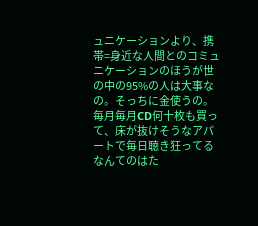ュニケーションより、携帯=身近な人間とのコミュニケーションのほうが世の中の95%の人は大事なの。そっちに金使うの。毎月毎月CD何十枚も買って、床が抜けそうなアパートで毎日聴き狂ってるなんてのはた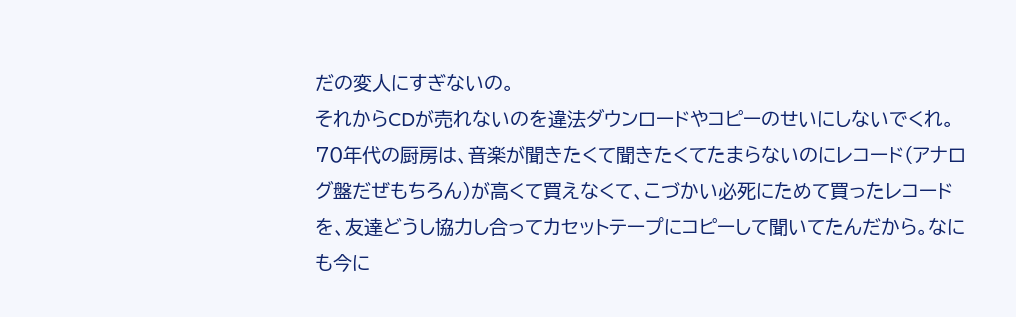だの変人にすぎないの。
それからCDが売れないのを違法ダウンロードやコピーのせいにしないでくれ。
70年代の厨房は、音楽が聞きたくて聞きたくてたまらないのにレコード(アナログ盤だぜもちろん)が高くて買えなくて、こづかい必死にためて買ったレコードを、友達どうし協力し合ってカセットテープにコピーして聞いてたんだから。なにも今に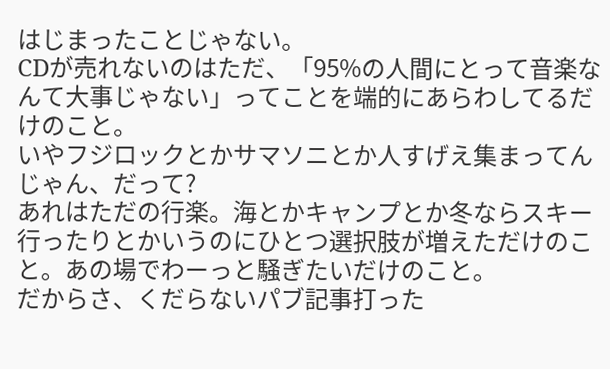はじまったことじゃない。
CDが売れないのはただ、「95%の人間にとって音楽なんて大事じゃない」ってことを端的にあらわしてるだけのこと。
いやフジロックとかサマソニとか人すげえ集まってんじゃん、だって?
あれはただの行楽。海とかキャンプとか冬ならスキー行ったりとかいうのにひとつ選択肢が増えただけのこと。あの場でわーっと騒ぎたいだけのこと。
だからさ、くだらないパブ記事打った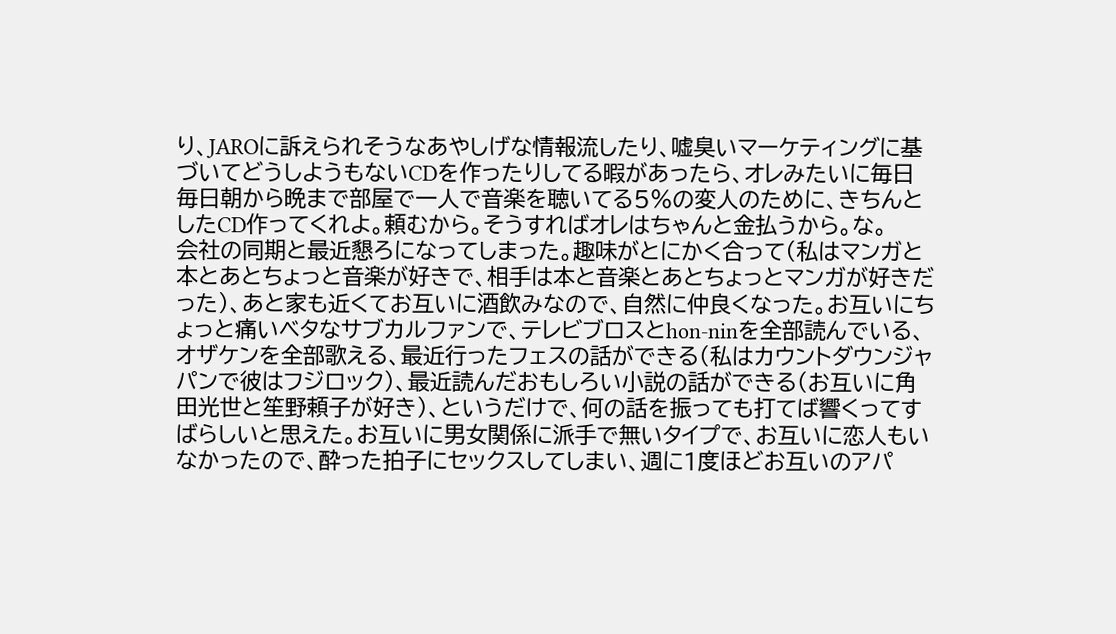り、JAROに訴えられそうなあやしげな情報流したり、嘘臭いマーケティングに基づいてどうしようもないCDを作ったりしてる暇があったら、オレみたいに毎日毎日朝から晩まで部屋で一人で音楽を聴いてる5%の変人のために、きちんとしたCD作ってくれよ。頼むから。そうすればオレはちゃんと金払うから。な。
会社の同期と最近懇ろになってしまった。趣味がとにかく合って(私はマンガと本とあとちょっと音楽が好きで、相手は本と音楽とあとちょっとマンガが好きだった)、あと家も近くてお互いに酒飲みなので、自然に仲良くなった。お互いにちょっと痛いベタなサブカルファンで、テレビブロスとhon-ninを全部読んでいる、オザケンを全部歌える、最近行ったフェスの話ができる(私はカウントダウンジャパンで彼はフジロック)、最近読んだおもしろい小説の話ができる(お互いに角田光世と笙野頼子が好き)、というだけで、何の話を振っても打てば響くってすばらしいと思えた。お互いに男女関係に派手で無いタイプで、お互いに恋人もいなかったので、酔った拍子にセックスしてしまい、週に1度ほどお互いのアパ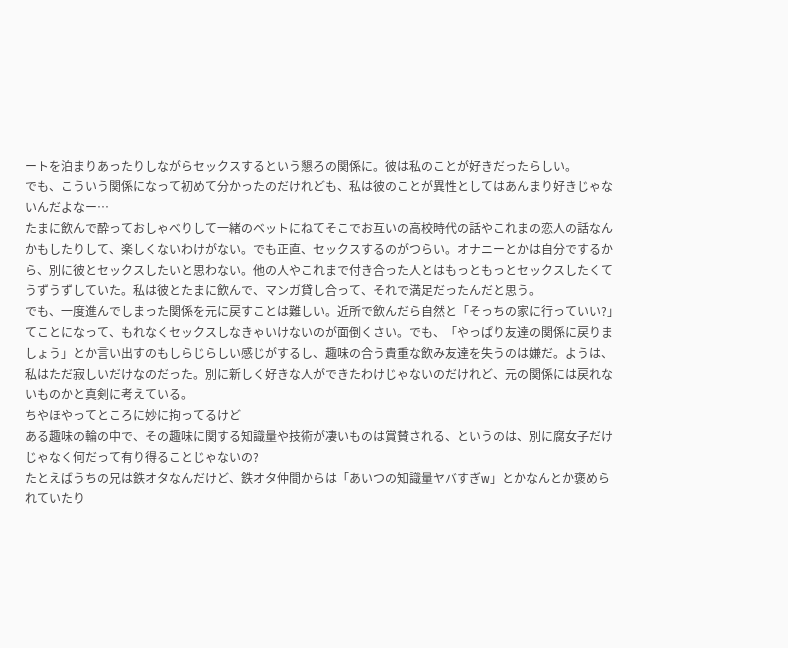ートを泊まりあったりしながらセックスするという懇ろの関係に。彼は私のことが好きだったらしい。
でも、こういう関係になって初めて分かったのだけれども、私は彼のことが異性としてはあんまり好きじゃないんだよなー…
たまに飲んで酔っておしゃべりして一緒のベットにねてそこでお互いの高校時代の話やこれまの恋人の話なんかもしたりして、楽しくないわけがない。でも正直、セックスするのがつらい。オナニーとかは自分でするから、別に彼とセックスしたいと思わない。他の人やこれまで付き合った人とはもっともっとセックスしたくてうずうずしていた。私は彼とたまに飲んで、マンガ貸し合って、それで満足だったんだと思う。
でも、一度進んでしまった関係を元に戻すことは難しい。近所で飲んだら自然と「そっちの家に行っていい?」てことになって、もれなくセックスしなきゃいけないのが面倒くさい。でも、「やっぱり友達の関係に戻りましょう」とか言い出すのもしらじらしい感じがするし、趣味の合う貴重な飲み友達を失うのは嫌だ。ようは、私はただ寂しいだけなのだった。別に新しく好きな人ができたわけじゃないのだけれど、元の関係には戻れないものかと真剣に考えている。
ちやほやってところに妙に拘ってるけど
ある趣味の輪の中で、その趣味に関する知識量や技術が凄いものは賞賛される、というのは、別に腐女子だけじゃなく何だって有り得ることじゃないの?
たとえばうちの兄は鉄オタなんだけど、鉄オタ仲間からは「あいつの知識量ヤバすぎw」とかなんとか褒められていたり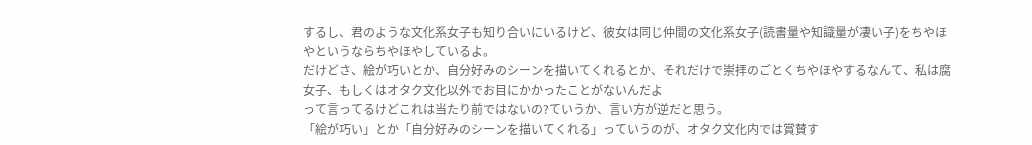するし、君のような文化系女子も知り合いにいるけど、彼女は同じ仲間の文化系女子(読書量や知識量が凄い子)をちやほやというならちやほやしているよ。
だけどさ、絵が巧いとか、自分好みのシーンを描いてくれるとか、それだけで崇拝のごとくちやほやするなんて、私は腐女子、もしくはオタク文化以外でお目にかかったことがないんだよ
って言ってるけどこれは当たり前ではないの?ていうか、言い方が逆だと思う。
「絵が巧い」とか「自分好みのシーンを描いてくれる」っていうのが、オタク文化内では賞賛す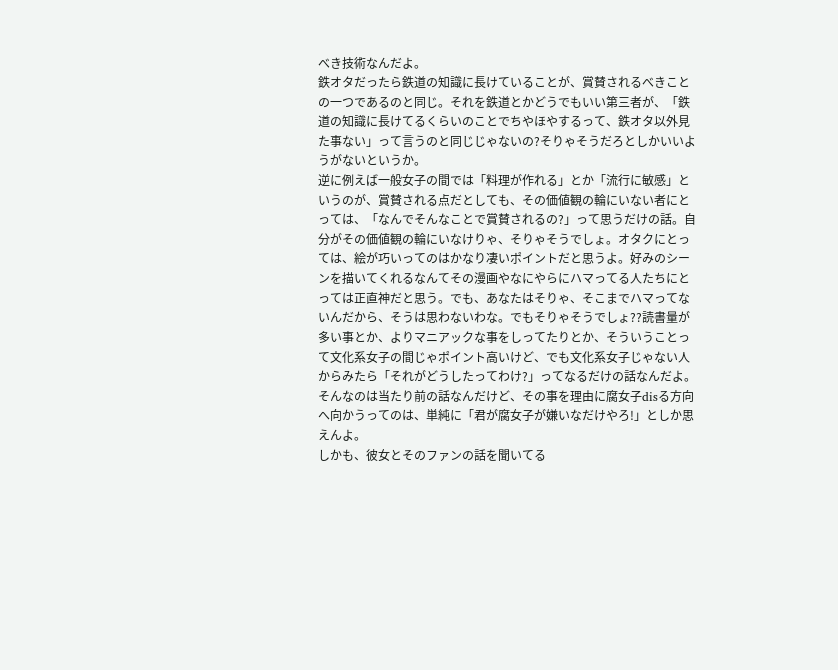べき技術なんだよ。
鉄オタだったら鉄道の知識に長けていることが、賞賛されるべきことの一つであるのと同じ。それを鉄道とかどうでもいい第三者が、「鉄道の知識に長けてるくらいのことでちやほやするって、鉄オタ以外見た事ない」って言うのと同じじゃないの?そりゃそうだろとしかいいようがないというか。
逆に例えば一般女子の間では「料理が作れる」とか「流行に敏感」というのが、賞賛される点だとしても、その価値観の輪にいない者にとっては、「なんでそんなことで賞賛されるの?」って思うだけの話。自分がその価値観の輪にいなけりゃ、そりゃそうでしょ。オタクにとっては、絵が巧いってのはかなり凄いポイントだと思うよ。好みのシーンを描いてくれるなんてその漫画やなにやらにハマってる人たちにとっては正直神だと思う。でも、あなたはそりゃ、そこまでハマってないんだから、そうは思わないわな。でもそりゃそうでしょ??読書量が多い事とか、よりマニアックな事をしってたりとか、そういうことって文化系女子の間じゃポイント高いけど、でも文化系女子じゃない人からみたら「それがどうしたってわけ?」ってなるだけの話なんだよ。そんなのは当たり前の話なんだけど、その事を理由に腐女子disる方向へ向かうってのは、単純に「君が腐女子が嫌いなだけやろ!」としか思えんよ。
しかも、彼女とそのファンの話を聞いてる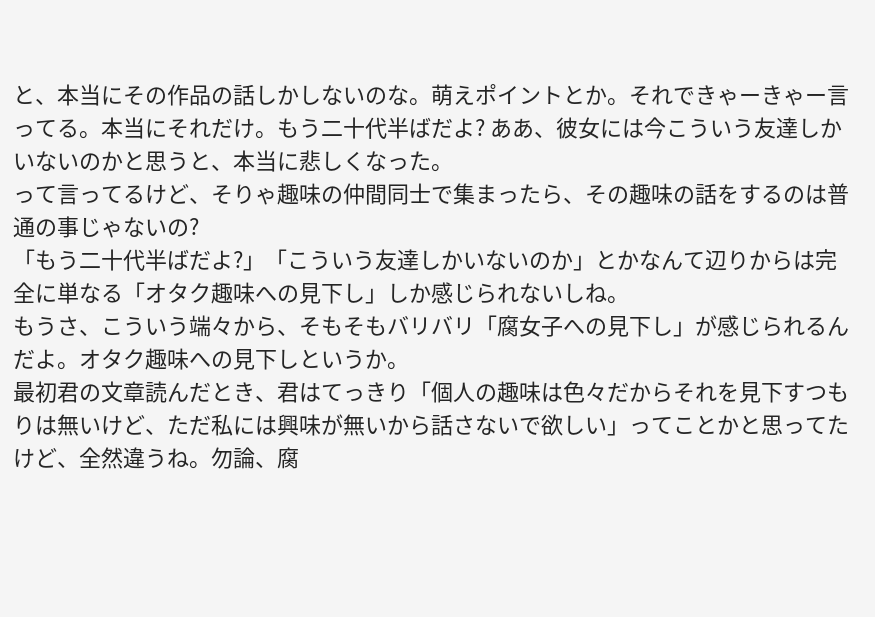と、本当にその作品の話しかしないのな。萌えポイントとか。それできゃーきゃー言ってる。本当にそれだけ。もう二十代半ばだよ? ああ、彼女には今こういう友達しかいないのかと思うと、本当に悲しくなった。
って言ってるけど、そりゃ趣味の仲間同士で集まったら、その趣味の話をするのは普通の事じゃないの?
「もう二十代半ばだよ?」「こういう友達しかいないのか」とかなんて辺りからは完全に単なる「オタク趣味への見下し」しか感じられないしね。
もうさ、こういう端々から、そもそもバリバリ「腐女子への見下し」が感じられるんだよ。オタク趣味への見下しというか。
最初君の文章読んだとき、君はてっきり「個人の趣味は色々だからそれを見下すつもりは無いけど、ただ私には興味が無いから話さないで欲しい」ってことかと思ってたけど、全然違うね。勿論、腐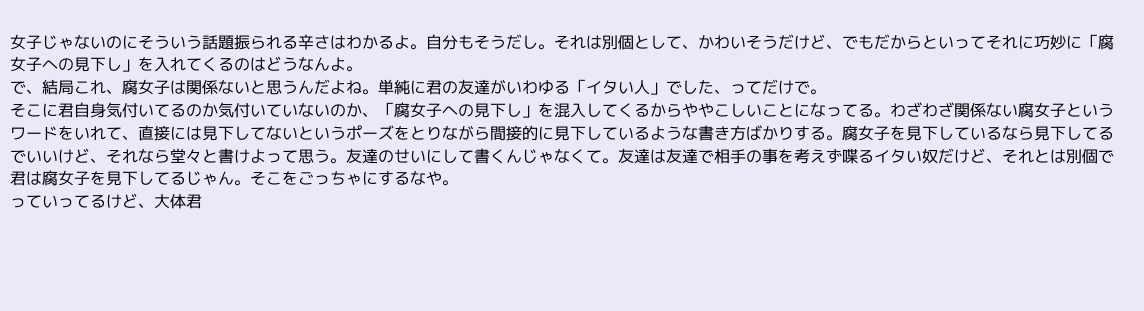女子じゃないのにそういう話題振られる辛さはわかるよ。自分もそうだし。それは別個として、かわいそうだけど、でもだからといってそれに巧妙に「腐女子への見下し」を入れてくるのはどうなんよ。
で、結局これ、腐女子は関係ないと思うんだよね。単純に君の友達がいわゆる「イタい人」でした、ってだけで。
そこに君自身気付いてるのか気付いていないのか、「腐女子への見下し」を混入してくるからややこしいことになってる。わざわざ関係ない腐女子というワードをいれて、直接には見下してないというポーズをとりながら間接的に見下しているような書き方ばかりする。腐女子を見下しているなら見下してるでいいけど、それなら堂々と書けよって思う。友達のせいにして書くんじゃなくて。友達は友達で相手の事を考えず喋るイタい奴だけど、それとは別個で君は腐女子を見下してるじゃん。そこをごっちゃにするなや。
っていってるけど、大体君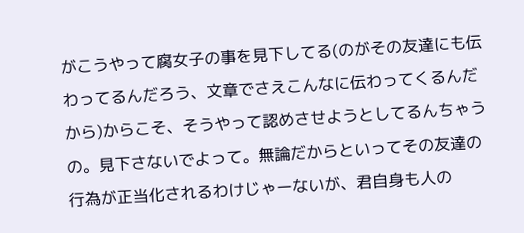がこうやって腐女子の事を見下してる(のがその友達にも伝わってるんだろう、文章でさえこんなに伝わってくるんだから)からこそ、そうやって認めさせようとしてるんちゃうの。見下さないでよって。無論だからといってその友達の行為が正当化されるわけじゃーないが、君自身も人の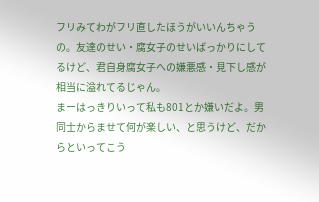フリみてわがフリ直したほうがいいんちゃうの。友達のせい・腐女子のせいばっかりにしてるけど、君自身腐女子への嫌悪感・見下し感が相当に溢れてるじゃん。
まーはっきりいって私も801とか嫌いだよ。男同士からませて何が楽しい、と思うけど、だからといってこう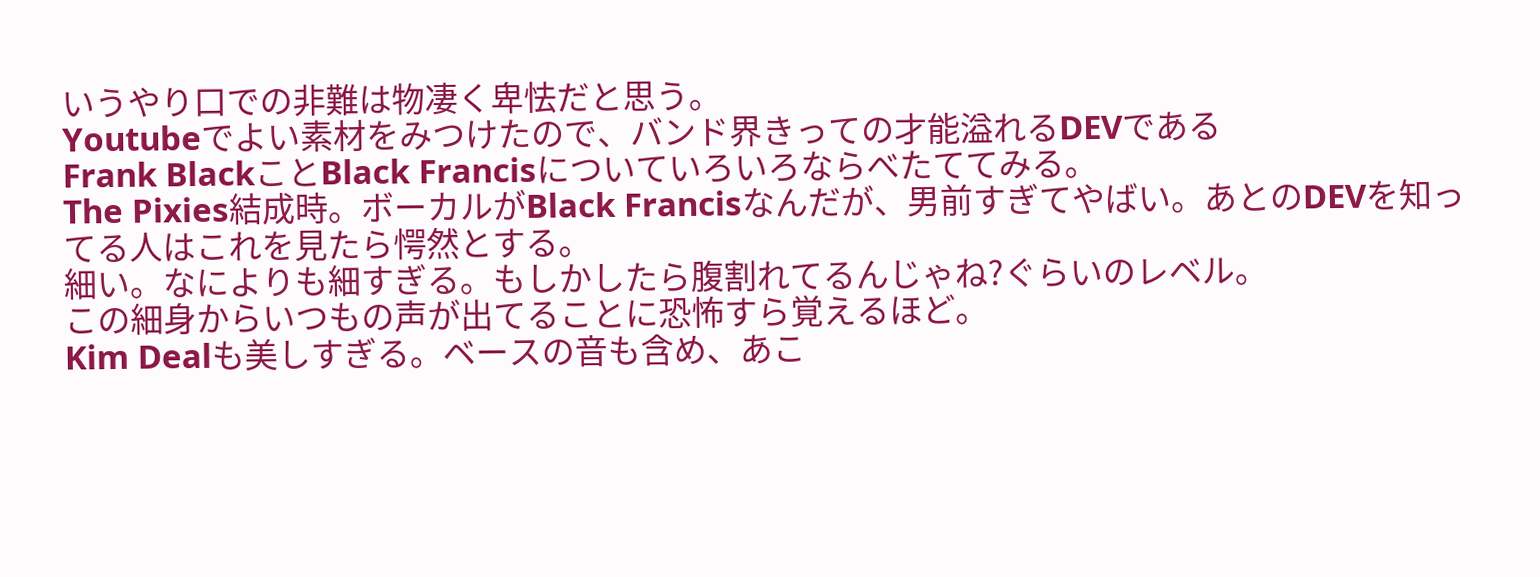いうやり口での非難は物凄く卑怯だと思う。
Youtubeでよい素材をみつけたので、バンド界きっての才能溢れるDEVである
Frank BlackことBlack Francisについていろいろならべたててみる。
The Pixies結成時。ボーカルがBlack Francisなんだが、男前すぎてやばい。あとのDEVを知ってる人はこれを見たら愕然とする。
細い。なによりも細すぎる。もしかしたら腹割れてるんじゃね?ぐらいのレベル。
この細身からいつもの声が出てることに恐怖すら覚えるほど。
Kim Dealも美しすぎる。ベースの音も含め、あこ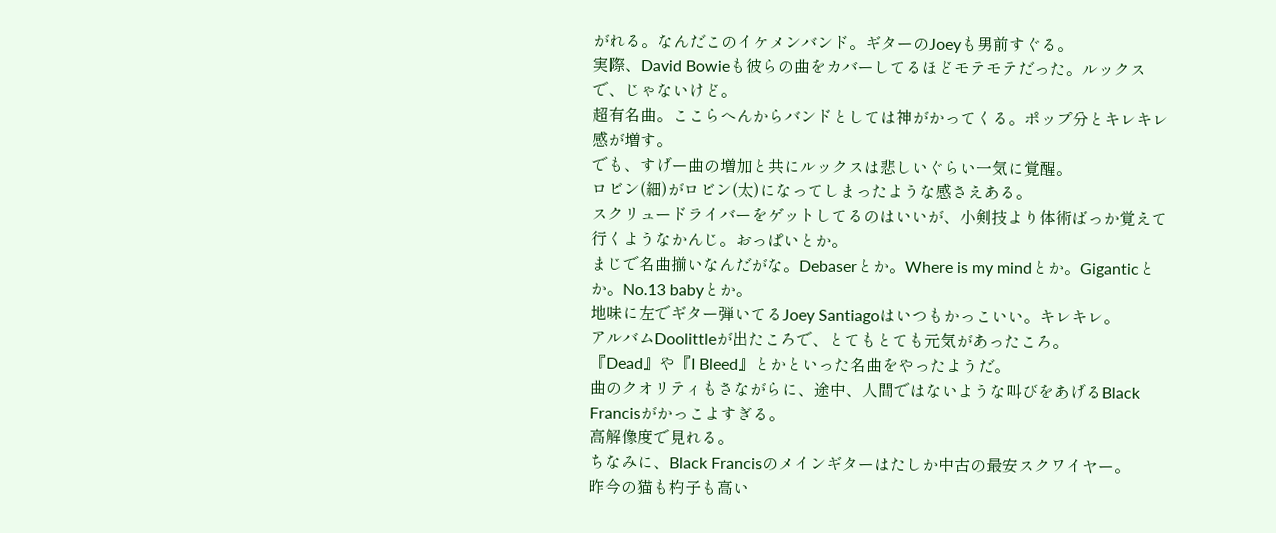がれる。なんだこのイケメンバンド。ギターのJoeyも男前すぐる。
実際、David Bowieも彼らの曲をカバーしてるほどモテモテだった。ルックスで、じゃないけど。
超有名曲。ここらへんからバンドとしては神がかってくる。ポップ分とキレキレ感が増す。
でも、すげー曲の増加と共にルックスは悲しいぐらい一気に覚醒。
ロビン(細)がロビン(太)になってしまったような感さえある。
スクリュードライバーをゲットしてるのはいいが、小剣技より体術ばっか覚えて行くようなかんじ。おっぱいとか。
まじで名曲揃いなんだがな。Debaserとか。Where is my mindとか。Giganticとか。No.13 babyとか。
地味に左でギター弾いてるJoey Santiagoはいつもかっこいい。キレキレ。
アルバムDoolittleが出たころで、とてもとても元気があったころ。
『Dead』や『I Bleed』とかといった名曲をやったようだ。
曲のクオリティもさながらに、途中、人間ではないような叫びをあげるBlack Francisがかっこよすぎる。
高解像度で見れる。
ちなみに、Black Francisのメインギターはたしか中古の最安スクワイヤー。
昨今の猫も杓子も高い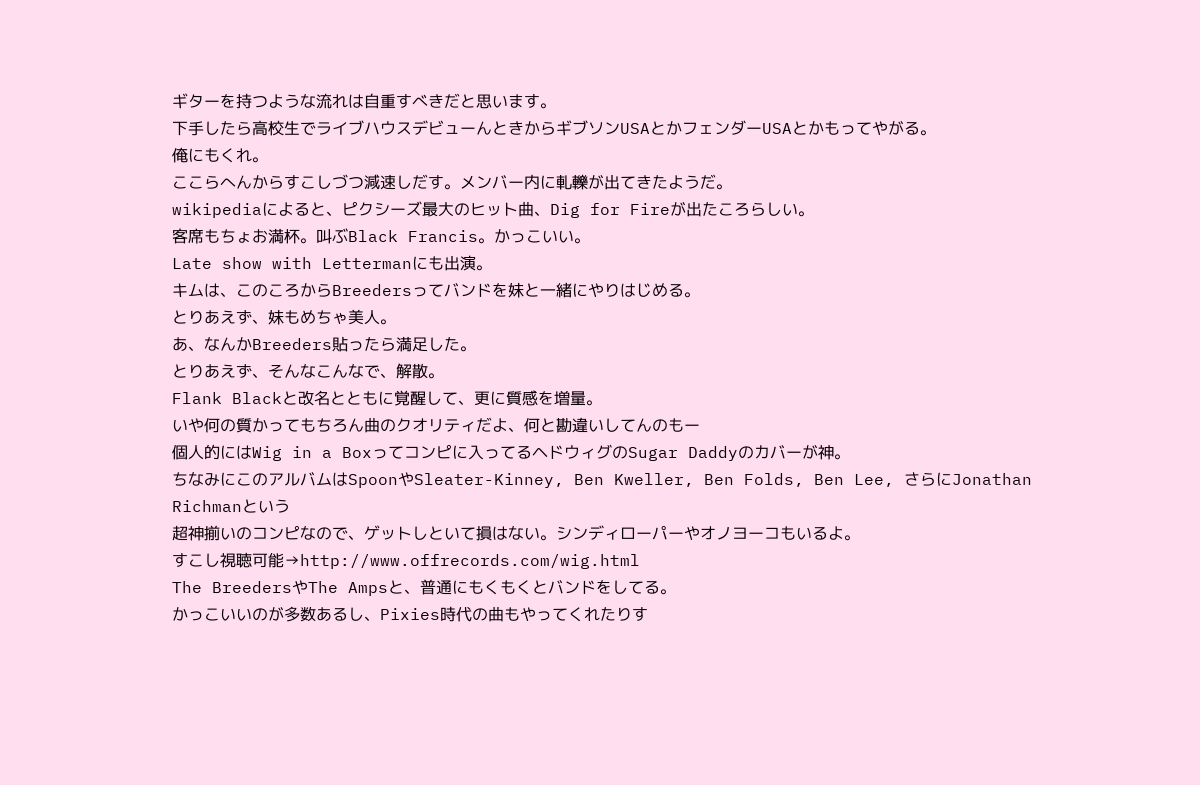ギターを持つような流れは自重すべきだと思います。
下手したら高校生でライブハウスデビューんときからギブソンUSAとかフェンダーUSAとかもってやがる。
俺にもくれ。
ここらへんからすこしづつ減速しだす。メンバー内に軋轢が出てきたようだ。
wikipediaによると、ピクシーズ最大のヒット曲、Dig for Fireが出たころらしい。
客席もちょお満杯。叫ぶBlack Francis。かっこいい。
Late show with Lettermanにも出演。
キムは、このころからBreedersってバンドを妹と一緒にやりはじめる。
とりあえず、妹もめちゃ美人。
あ、なんかBreeders貼ったら満足した。
とりあえず、そんなこんなで、解散。
Flank Blackと改名とともに覚醒して、更に質感を増量。
いや何の質かってもちろん曲のクオリティだよ、何と勘違いしてんのもー
個人的にはWig in a Boxってコンピに入ってるヘドウィグのSugar Daddyのカバーが神。
ちなみにこのアルバムはSpoonやSleater-Kinney, Ben Kweller, Ben Folds, Ben Lee, さらにJonathan Richmanという
超神揃いのコンピなので、ゲットしといて損はない。シンディローパーやオノヨーコもいるよ。
すこし視聴可能→http://www.offrecords.com/wig.html
The BreedersやThe Ampsと、普通にもくもくとバンドをしてる。
かっこいいのが多数あるし、Pixies時代の曲もやってくれたりす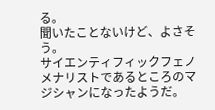る。
聞いたことないけど、よさそう。
サイエンティフィックフェノメナリストであるところのマジシャンになったようだ。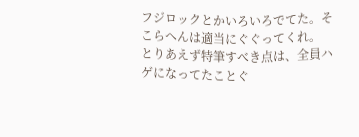フジロックとかいろいろでてた。そこらへんは適当にぐぐってくれ。
とりあえず特筆すべき点は、全員ハゲになってたことぐ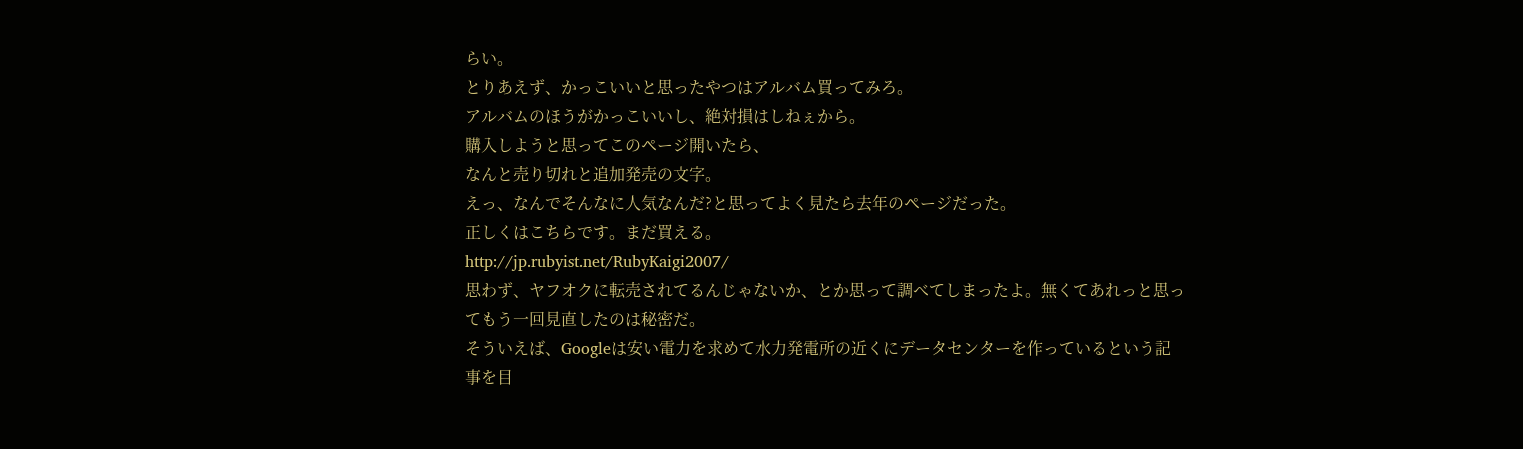らい。
とりあえず、かっこいいと思ったやつはアルバム買ってみろ。
アルバムのほうがかっこいいし、絶対損はしねぇから。
購入しようと思ってこのページ開いたら、
なんと売り切れと追加発売の文字。
えっ、なんでそんなに人気なんだ?と思ってよく見たら去年のページだった。
正しくはこちらです。まだ買える。
http://jp.rubyist.net/RubyKaigi2007/
思わず、ヤフオクに転売されてるんじゃないか、とか思って調べてしまったよ。無くてあれっと思ってもう一回見直したのは秘密だ。
そういえば、Googleは安い電力を求めて水力発電所の近くにデータセンターを作っているという記事を目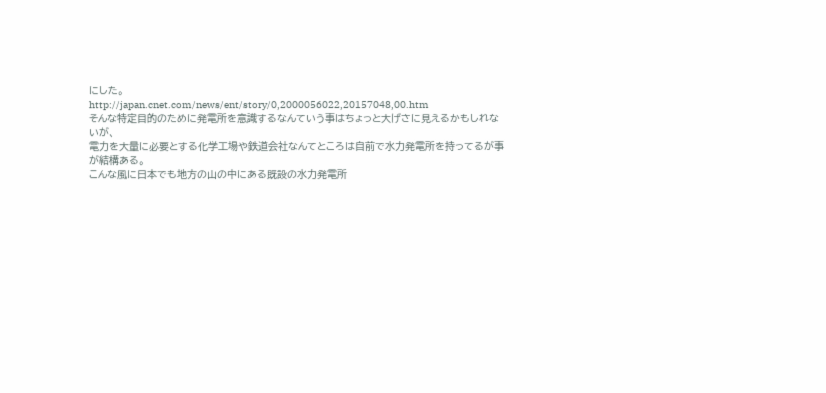にした。
http://japan.cnet.com/news/ent/story/0,2000056022,20157048,00.htm
そんな特定目的のために発電所を意識するなんていう事はちょっと大げさに見えるかもしれないが、
電力を大量に必要とする化学工場や鉄道会社なんてところは自前で水力発電所を持ってるが事が結構ある。
こんな風に日本でも地方の山の中にある既設の水力発電所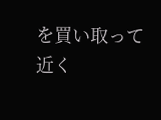を買い取って
近く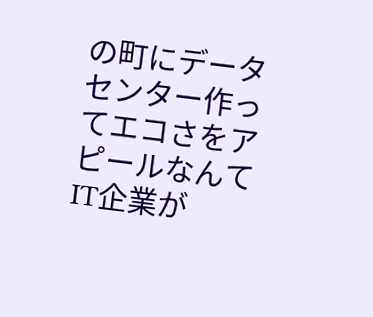の町にデータセンター作ってエコさをアピールなんてIT企業が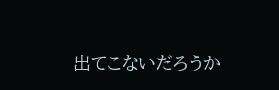出てこないだろうか